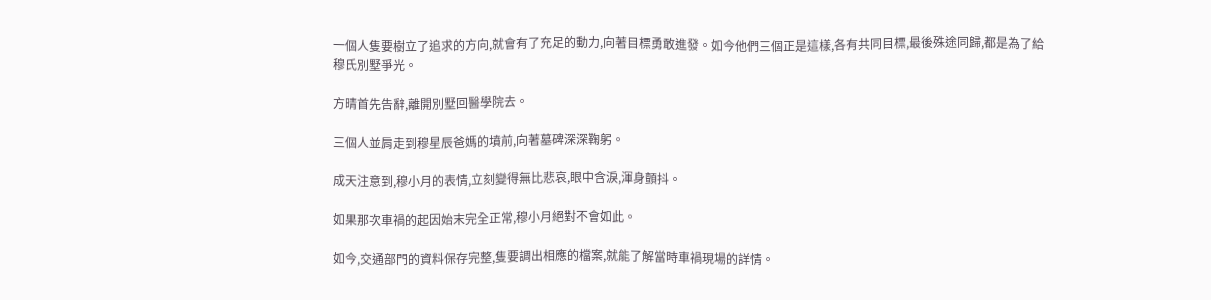一個人隻要樹立了追求的方向,就會有了充足的動力,向著目標勇敢進發。如今他們三個正是這樣,各有共同目標,最後殊途同歸,都是為了給穆氏別墅爭光。

方晴首先告辭,離開別墅回醫學院去。

三個人並肩走到穆星辰爸媽的墳前,向著墓碑深深鞠躬。

成天注意到,穆小月的表情,立刻變得無比悲哀,眼中含淚,渾身顫抖。

如果那次車禍的起因始末完全正常,穆小月絕對不會如此。

如今,交通部門的資料保存完整,隻要調出相應的檔案,就能了解當時車禍現場的詳情。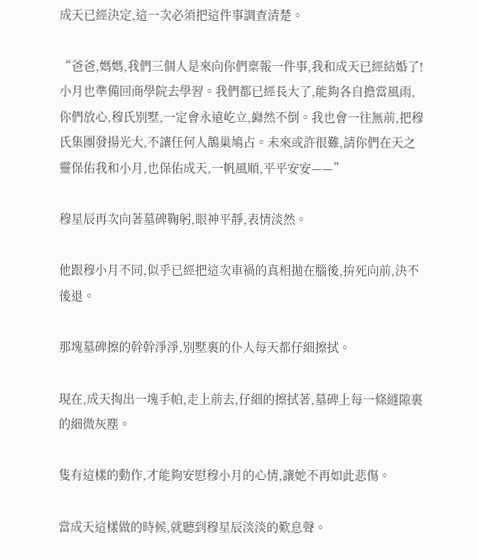成天已經決定,這一次必須把這件事調查清楚。

“爸爸,媽媽,我們三個人是來向你們稟報一件事,我和成天已經結婚了!小月也準備回商學院去學習。我們都已經長大了,能夠各自擔當風雨,你們放心,穆氏別墅,一定會永遠屹立,巋然不倒。我也會一往無前,把穆氏集團發揚光大,不讓任何人鵲巢鳩占。未來或許很難,請你們在天之靈保佑我和小月,也保佑成天,一帆風順,平平安安——”

穆星辰再次向著墓碑鞠躬,眼神平靜,表情淡然。

他跟穆小月不同,似乎已經把這次車禍的真相拋在腦後,拚死向前,決不後退。

那塊墓碑擦的幹幹淨淨,別墅裏的仆人每天都仔細擦拭。

現在,成天掏出一塊手帕,走上前去,仔細的擦拭著,墓碑上每一條縫隙裏的細微灰塵。

隻有這樣的動作,才能夠安慰穆小月的心情,讓她不再如此悲傷。

當成天這樣做的時候,就聽到穆星辰淡淡的歎息聲。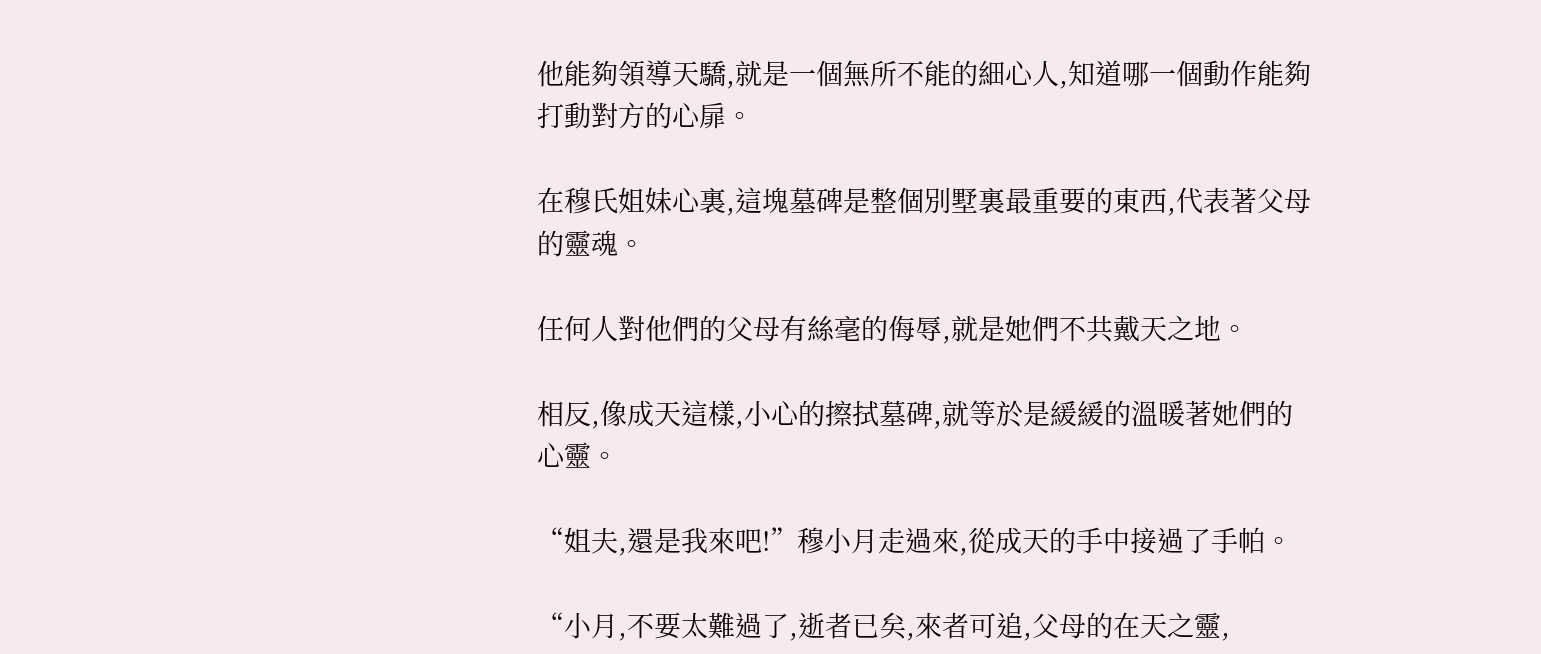他能夠領導天驕,就是一個無所不能的細心人,知道哪一個動作能夠打動對方的心扉。

在穆氏姐妹心裏,這塊墓碑是整個別墅裏最重要的東西,代表著父母的靈魂。

任何人對他們的父母有絲毫的侮辱,就是她們不共戴天之地。

相反,像成天這樣,小心的擦拭墓碑,就等於是緩緩的溫暖著她們的心靈。

“姐夫,還是我來吧!”穆小月走過來,從成天的手中接過了手帕。

“小月,不要太難過了,逝者已矣,來者可追,父母的在天之靈,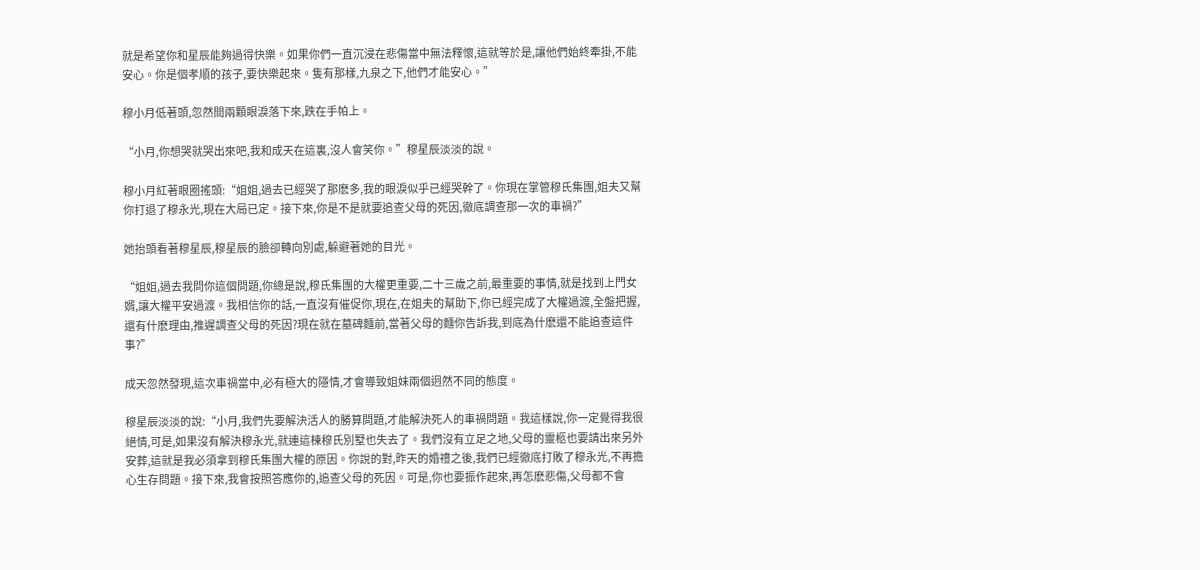就是希望你和星辰能夠過得快樂。如果你們一直沉浸在悲傷當中無法釋懷,這就等於是,讓他們始終牽掛,不能安心。你是個孝順的孩子,要快樂起來。隻有那樣,九泉之下,他們才能安心。”

穆小月低著頭,忽然間兩顆眼淚落下來,跌在手帕上。

“小月,你想哭就哭出來吧,我和成天在這裏,沒人會笑你。”穆星辰淡淡的說。

穆小月紅著眼圈搖頭:“姐姐,過去已經哭了那麽多,我的眼淚似乎已經哭幹了。你現在掌管穆氏集團,姐夫又幫你打退了穆永光,現在大局已定。接下來,你是不是就要追查父母的死因,徹底調查那一次的車禍?”

她抬頭看著穆星辰,穆星辰的臉卻轉向別處,躲避著她的目光。

“姐姐,過去我問你這個問題,你總是說,穆氏集團的大權更重要,二十三歲之前,最重要的事情,就是找到上門女婿,讓大權平安過渡。我相信你的話,一直沒有催促你,現在,在姐夫的幫助下,你已經完成了大權過渡,全盤把握,還有什麽理由,推遲調查父母的死因?現在就在墓碑麵前,當著父母的麵你告訴我,到底為什麽還不能追查這件事?”

成天忽然發現,這次車禍當中,必有極大的隱情,才會導致姐妹兩個迥然不同的態度。

穆星辰淡淡的說:“小月,我們先要解決活人的勝算問題,才能解決死人的車禍問題。我這樣說,你一定覺得我很絕情,可是,如果沒有解決穆永光,就連這棟穆氏別墅也失去了。我們沒有立足之地,父母的靈柩也要請出來另外安葬,這就是我必須拿到穆氏集團大權的原因。你說的對,昨天的婚禮之後,我們已經徹底打敗了穆永光,不再擔心生存問題。接下來,我會按照答應你的,追查父母的死因。可是,你也要振作起來,再怎麽悲傷,父母都不會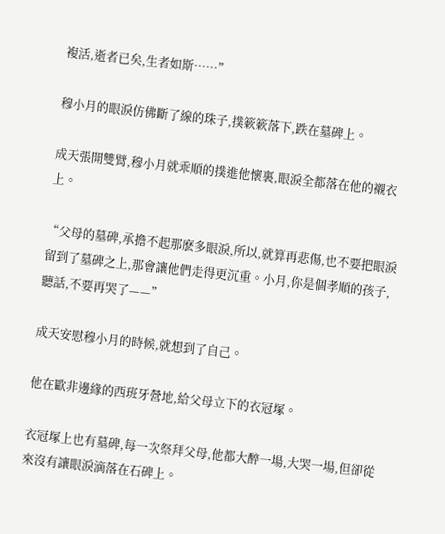複活,逝者已矣,生者如斯……”

穆小月的眼淚仿佛斷了線的珠子,撲簌簌落下,跌在墓碑上。

成天張開雙臂,穆小月就乖順的撲進他懷裏,眼淚全都落在他的襯衣上。

“父母的墓碑,承擔不起那麽多眼淚,所以,就算再悲傷,也不要把眼淚留到了墓碑之上,那會讓他們走得更沉重。小月,你是個孝順的孩子,聽話,不要再哭了——”

成天安慰穆小月的時候,就想到了自己。

他在歐非邊緣的西班牙營地,給父母立下的衣冠塚。

衣冠塚上也有墓碑,每一次祭拜父母,他都大醉一場,大哭一場,但卻從來沒有讓眼淚滴落在石碑上。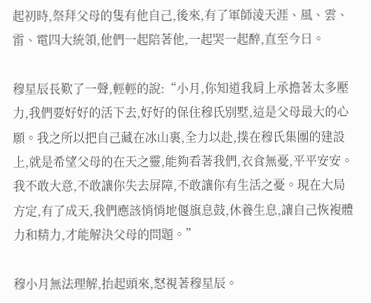起初時,祭拜父母的隻有他自己,後來,有了軍師淩天涯、風、雲、雷、電四大統領,他們一起陪著他,一起哭一起醉,直至今日。

穆星辰長歎了一聲,輕輕的說:“小月,你知道我肩上承擔著太多壓力,我們要好好的活下去,好好的保住穆氏別墅,這是父母最大的心願。我之所以把自己藏在冰山裏,全力以赴,撲在穆氏集團的建設上,就是希望父母的在天之靈,能夠看著我們,衣食無憂,平平安安。我不敢大意,不敢讓你失去屏障,不敢讓你有生活之憂。現在大局方定,有了成天,我們應該悄悄地偃旗息鼓,休養生息,讓自己恢複體力和精力,才能解決父母的問題。”

穆小月無法理解,抬起頭來,怒視著穆星辰。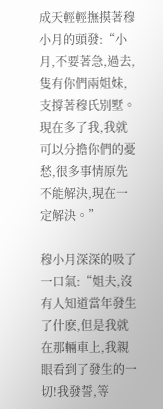成天輕輕撫摸著穆小月的頭發:“小月,不要著急,過去,隻有你們兩姐妹,支撐著穆氏別墅。現在多了我,我就可以分擔你們的憂愁,很多事情原先不能解決,現在一定解決。”

穆小月深深的吸了一口氣:“姐夫,沒有人知道當年發生了什麽,但是我就在那輛車上,我親眼看到了發生的一切!我發誓,等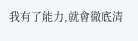我有了能力,就會徹底清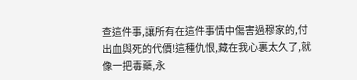查這件事,讓所有在這件事情中傷害過穆家的,付出血與死的代價!這種仇恨,藏在我心裏太久了,就像一把毒藥,永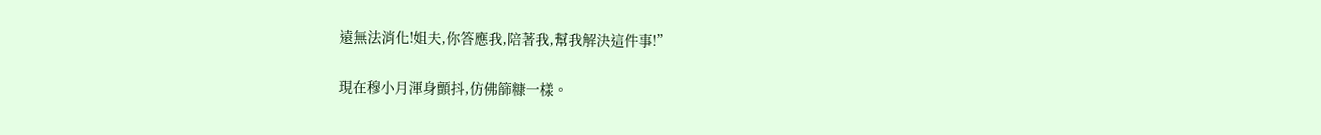遠無法消化!姐夫,你答應我,陪著我,幫我解決這件事!”

現在穆小月渾身顫抖,仿佛篩糠一樣。